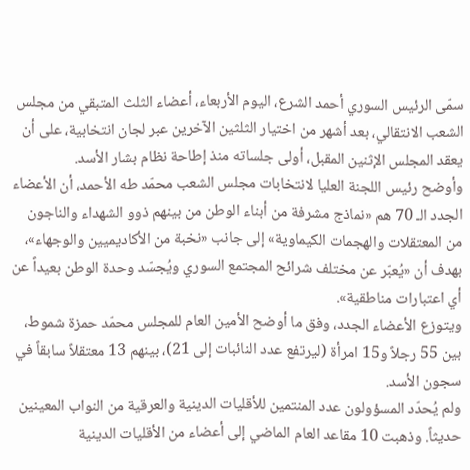سمّى الرئيس السوري أحمد الشرع، اليوم الأربعاء، أعضاء الثلث المتبقي من مجلس الشعب الانتقالي، بعد أشهر من اختيار الثلثين الآخرين عبر لجان انتخابية، على أن يعقد المجلس الإثنين المقبل، أولى جلساته منذ إطاحة نظام بشار الأسد.
وأوضح رئيس اللجنة العليا لانتخابات مجلس الشعب محمّد طه الأحمد، أن الأعضاء الجدد الـ 70 هم «نماذج مشرفة من أبناء الوطن من بينهم ذوو الشهداء والناجون من المعتقلات والهجمات الكيماوية» إلى جانب «نخبة من الأكاديميين والوجهاء»، بهدف أن «يُعبّر عن مختلف شرائح المجتمع السوري ويُجسّد وحدة الوطن بعيداً عن أي اعتبارات مناطقية».
ويتوزع الأعضاء الجدد، وفق ما أوضح الأمين العام للمجلس محمّد حمزة شموط، بين 55 رجلاً و15 امرأة (ليرتفع عدد النائبات إلى 21)، بينهم 13 معتقلاً سابقاً في سجون الأسد.
ولم يُحدّد المسؤولون عدد المنتمين للأقليات الدينية والعرقية من النواب المعينين حديثاً. وذهبت 10 مقاعد العام الماضي إلى أعضاء من الأقليات الدينية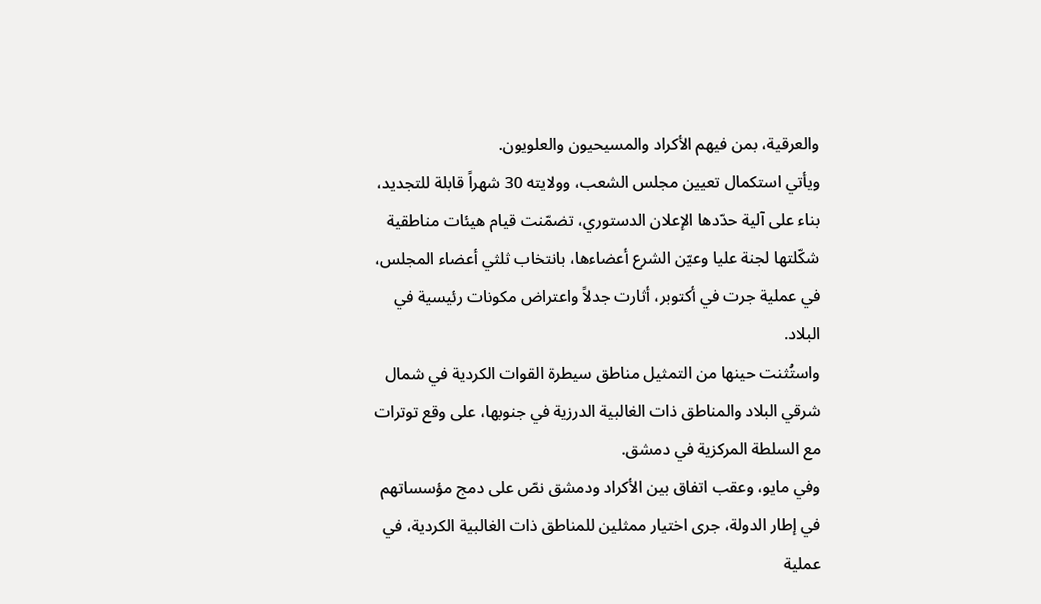والعرقية، بمن فيهم الأكراد والمسيحيون والعلويون.
ويأتي استكمال تعيين مجلس الشعب، وولايته 30 شهراً قابلة للتجديد، بناء على آلية حدّدها الإعلان الدستوري، تضمّنت قيام هيئات مناطقية شكّلتها لجنة عليا وعيّن الشرع أعضاءها، بانتخاب ثلثي أعضاء المجلس، في عملية جرت في أكتوبر، أثارت جدلاً واعتراض مكونات رئيسية في البلاد.
واستُثنت حينها من التمثيل مناطق سيطرة القوات الكردية في شمال شرقي البلاد والمناطق ذات الغالبية الدرزية في جنوبها، على وقع توترات مع السلطة المركزية في دمشق.
وفي مايو، وعقب اتفاق بين الأكراد ودمشق نصّ على دمج مؤسساتهم في إطار الدولة، جرى اختيار ممثلين للمناطق ذات الغالبية الكردية، في عملية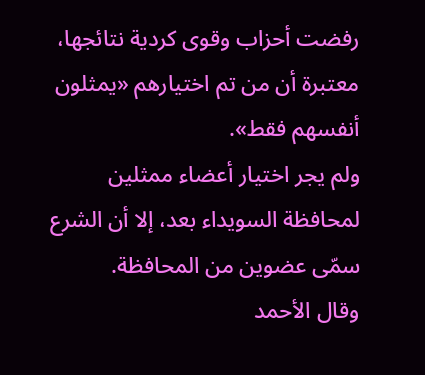رفضت أحزاب وقوى كردية نتائجها، معتبرة أن من تم اختيارهم «يمثلون أنفسهم فقط».
ولم يجر اختيار أعضاء ممثلين لمحافظة السويداء بعد، إلا أن الشرع سمّى عضوين من المحافظة.
وقال الأحمد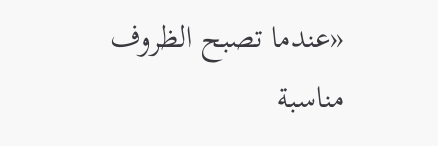«عندما تصبح الظروف مناسبة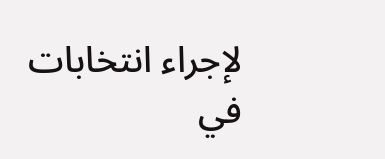لإجراء انتخابات في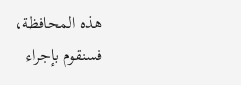هذه المحافظة، فسنقوم بإجراء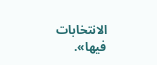الانتخابات فيها».